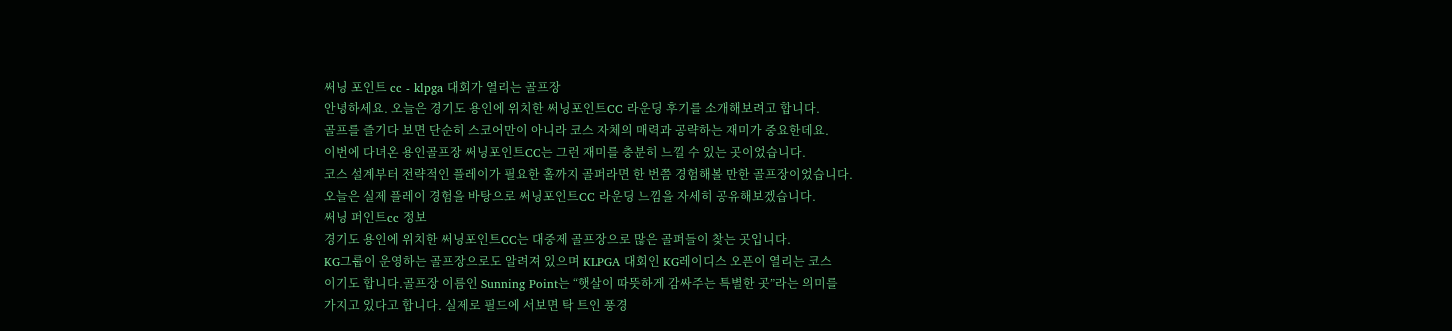써닝 포인트 cc - klpga 대회가 열리는 골프장
안녕하세요. 오늘은 경기도 용인에 위치한 써닝포인트CC 라운딩 후기를 소개해보려고 합니다.
골프를 즐기다 보면 단순히 스코어만이 아니라 코스 자체의 매력과 공략하는 재미가 중요한데요.
이번에 다녀온 용인골프장 써닝포인트CC는 그런 재미를 충분히 느낄 수 있는 곳이었습니다.
코스 설계부터 전략적인 플레이가 필요한 홀까지 골퍼라면 한 번쯤 경험해볼 만한 골프장이었습니다.
오늘은 실제 플레이 경험을 바탕으로 써닝포인트CC 라운딩 느낌을 자세히 공유해보겠습니다.
써닝 퍼인트cc 정보
경기도 용인에 위치한 써닝포인트CC는 대중제 골프장으로 많은 골퍼들이 찾는 곳입니다.
KG그룹이 운영하는 골프장으로도 알려져 있으며 KLPGA 대회인 KG레이디스 오픈이 열리는 코스
이기도 합니다.골프장 이름인 Sunning Point는 “햇살이 따뜻하게 감싸주는 특별한 곳”라는 의미를
가지고 있다고 합니다. 실제로 필드에 서보면 탁 트인 풍경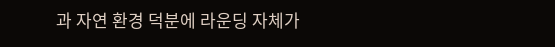과 자연 환경 덕분에 라운딩 자체가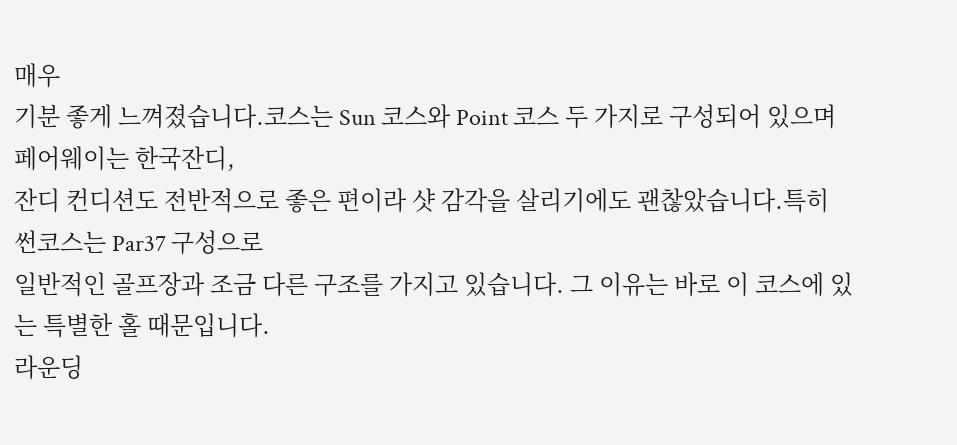매우
기분 좋게 느껴졌습니다.코스는 Sun 코스와 Point 코스 두 가지로 구성되어 있으며 페어웨이는 한국잔디,
잔디 컨디션도 전반적으로 좋은 편이라 샷 감각을 살리기에도 괜찮았습니다.특히 썬코스는 Par37 구성으로
일반적인 골프장과 조금 다른 구조를 가지고 있습니다. 그 이유는 바로 이 코스에 있는 특별한 홀 때문입니다.
라운딩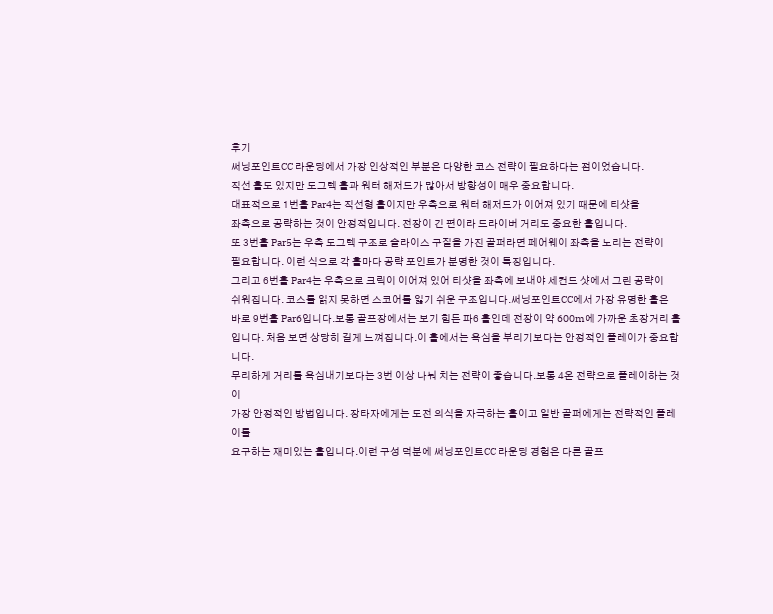후기
써닝포인트CC 라운딩에서 가장 인상적인 부분은 다양한 코스 전략이 필요하다는 점이었습니다.
직선 홀도 있지만 도그렉 홀과 워터 해저드가 많아서 방향성이 매우 중요합니다.
대표적으로 1번홀 Par4는 직선형 홀이지만 우측으로 워터 해저드가 이어져 있기 때문에 티샷을
좌측으로 공략하는 것이 안정적입니다. 전장이 긴 편이라 드라이버 거리도 중요한 홀입니다.
또 3번홀 Par5는 우측 도그렉 구조로 슬라이스 구질을 가진 골퍼라면 페어웨이 좌측을 노리는 전략이
필요합니다. 이런 식으로 각 홀마다 공략 포인트가 분명한 것이 특징입니다.
그리고 6번홀 Par4는 우측으로 크릭이 이어져 있어 티샷을 좌측에 보내야 세컨드 샷에서 그린 공략이
쉬워집니다. 코스를 읽지 못하면 스코어를 잃기 쉬운 구조입니다.써닝포인트CC에서 가장 유명한 홀은
바로 9번홀 Par6입니다.보통 골프장에서는 보기 힘든 파6 홀인데 전장이 약 600m에 가까운 초장거리 홀
입니다. 처음 보면 상당히 길게 느껴집니다.이 홀에서는 욕심을 부리기보다는 안정적인 플레이가 중요합니다.
무리하게 거리를 욕심내기보다는 3번 이상 나눠 치는 전략이 좋습니다.보통 4온 전략으로 플레이하는 것이
가장 안정적인 방법입니다. 장타자에게는 도전 의식을 자극하는 홀이고 일반 골퍼에게는 전략적인 플레이를
요구하는 재미있는 홀입니다.이런 구성 덕분에 써닝포인트CC 라운딩 경험은 다른 골프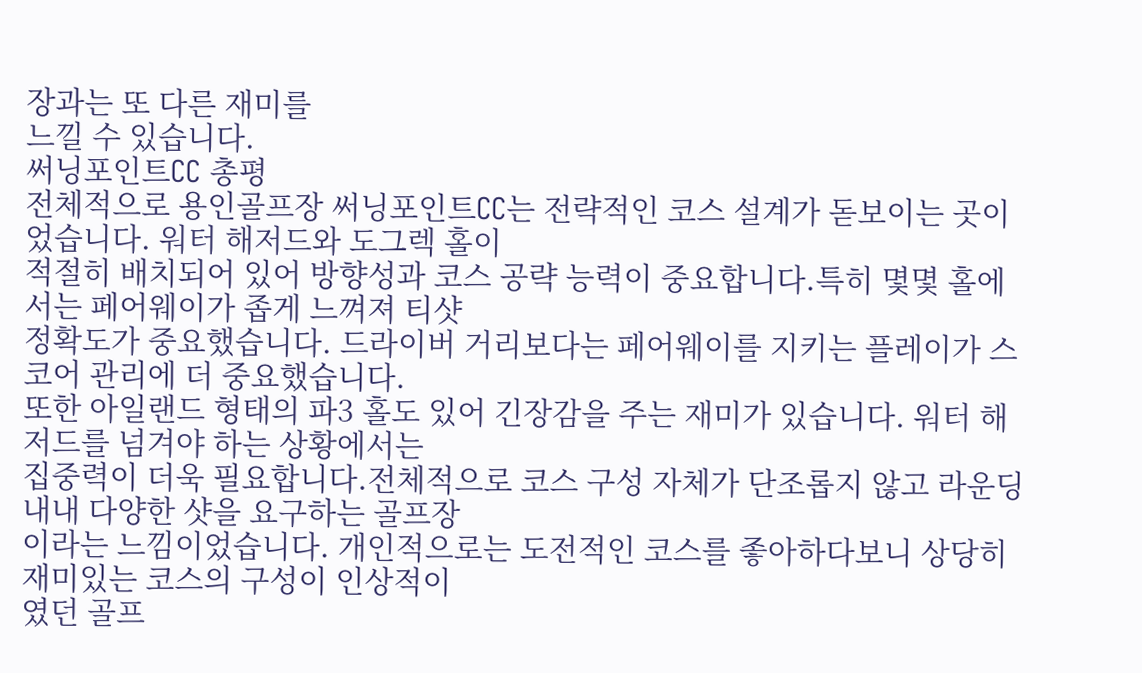장과는 또 다른 재미를
느낄 수 있습니다.
써닝포인트CC 총평
전체적으로 용인골프장 써닝포인트CC는 전략적인 코스 설계가 돋보이는 곳이었습니다. 워터 해저드와 도그렉 홀이
적절히 배치되어 있어 방향성과 코스 공략 능력이 중요합니다.특히 몇몇 홀에서는 페어웨이가 좁게 느껴져 티샷
정확도가 중요했습니다. 드라이버 거리보다는 페어웨이를 지키는 플레이가 스코어 관리에 더 중요했습니다.
또한 아일랜드 형태의 파3 홀도 있어 긴장감을 주는 재미가 있습니다. 워터 해저드를 넘겨야 하는 상황에서는
집중력이 더욱 필요합니다.전체적으로 코스 구성 자체가 단조롭지 않고 라운딩 내내 다양한 샷을 요구하는 골프장
이라는 느낌이었습니다. 개인적으로는 도전적인 코스를 좋아하다보니 상당히 재미있는 코스의 구성이 인상적이
였던 골프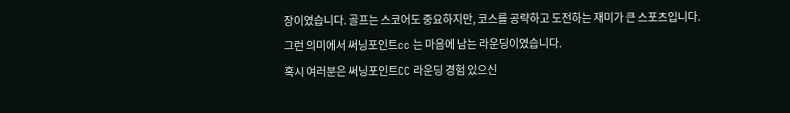장이였습니다. 골프는 스코어도 중요하지만, 코스를 공략하고 도전하는 재미가 큰 스포츠입니다.
그런 의미에서 써닝포인트cc 는 마음에 남는 라운딩이였습니다.
혹시 여러분은 써닝포인트CC 라운딩 경험 있으신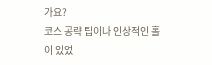가요?
코스 공략 팁이나 인상적인 홀이 있었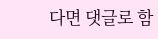다면 댓글로 함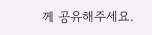께 공유해주세요.